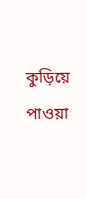কুড়িয়ে পাওয়া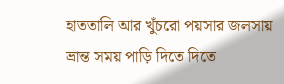হাততালি আর খুঁচরো পয়সার জলসায়
ভ্রান্ত সময় পাড়ি দিতে দিতে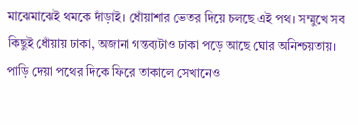মাঝেমাঝেই থমকে দাঁড়াই। ধোঁয়াশার ভেতর দিয়ে চলছে এই পথ। সম্মুখে সব কিছুই ধোঁয়ায় ঢাকা, অজানা গন্তব্যটাও ঢাকা পড়ে আছে ঘোর অনিশ্চয়তায়। পাড়ি দেয়া পথের দিকে ফিরে তাকালে সেখানেও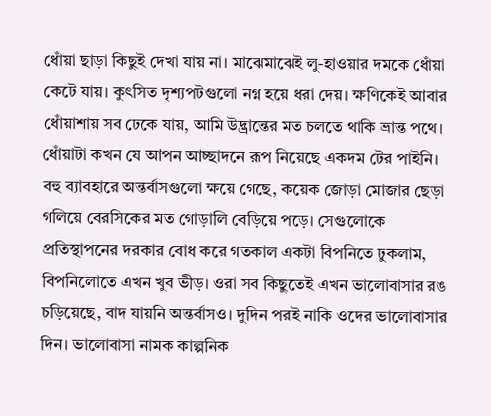ধোঁয়া ছাড়া কিছুই দেখা যায় না। মাঝেমাঝেই লু-হাওয়ার দমকে ধোঁয়া কেটে যায়। কুৎসিত দৃশ্যপটগুলো নগ্ন হয়ে ধরা দেয়। ক্ষণিকেই আবার ধোঁয়াশায় সব ঢেকে যায়, আমি উদ্ভ্রান্তের মত চলতে থাকি ভ্রান্ত পথে। ধোঁয়াটা কখন যে আপন আচ্ছাদনে রূপ নিয়েছে একদম টের পাইনি।
বহু ব্যাবহারে অন্তর্বাসগুলো ক্ষয়ে গেছে, কয়েক জোড়া মোজার ছেড়া গলিয়ে বেরসিকের মত গোড়ালি বেড়িয়ে পড়ে। সেগুলোকে প্রতিস্থাপনের দরকার বোধ করে গতকাল একটা বিপনিতে ঢুকলাম, বিপনিলোতে এখন খুব ভীড়। ওরা সব কিছুতেই এখন ভালোবাসার রঙ চড়িয়েছে, বাদ যায়নি অন্তর্বাসও। দুদিন পরই নাকি ওদের ভালোবাসার দিন। ভালোবাসা নামক কাল্পনিক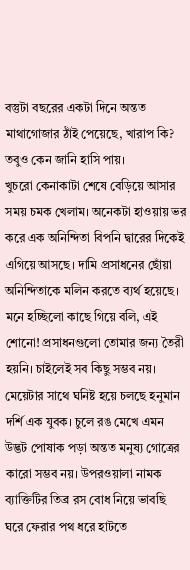বস্তুটা বছরের একটা দিনে অন্তত মাথাগোজার ঠাঁই পেয়েছে, খারাপ কি? তবুও কেন জানি হাসি পায়।
খুচরো কেনাকাটা শেষে বেড়িয়ে আসার সময় চমক খেলাম। অনেকটা হাওয়ায় ভর করে এক অনিন্দিতা বিপনি দ্বারের দিকেই এগিয়ে আসছে। দামি প্রসাধনের ছোঁয়া অনিন্দিতাকে মলিন করতে ব্যর্থ হয়েছে। মনে হচ্ছিলো কাছে গিয়ে বলি, এই শোনো! প্রসাধনগুলো তোমার জন্য তৈরী হয়নি। চাইলেই সব কিছু সম্ভব নয়। মেয়েটার সাথে ঘনিষ্ট হয়ে চলছে হনুমান দর্শি এক যুবক। চুলে রঙ মেখে এমন উদ্ভট পোষাক পড়া অন্তত মনুষ্য গোত্রের কারো সম্ভব নয়। উপরওয়ালা নামক ব্যাক্তিটির তিব্র রস বোধ নিয়ে ভাবছি ঘরে ফেরার পথ ধরে হাটতে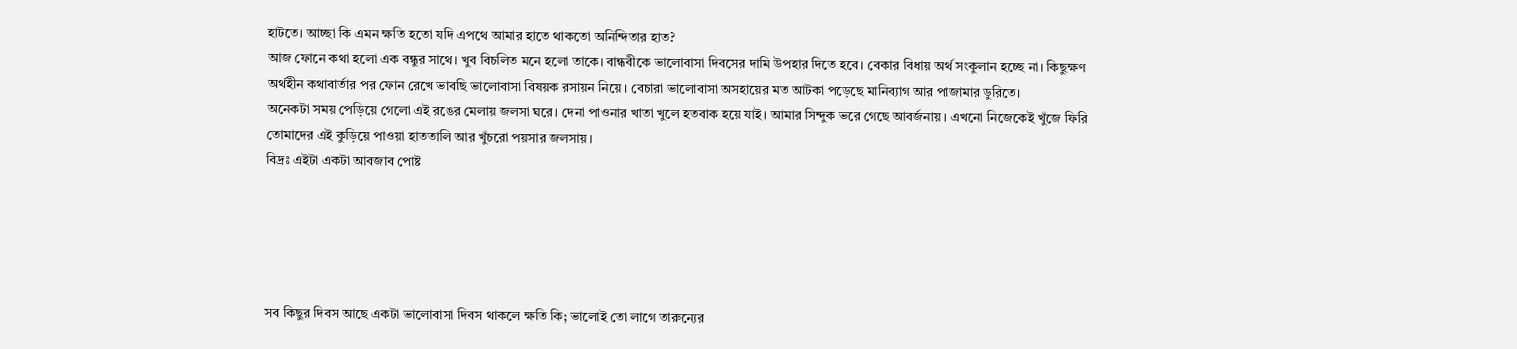হাটতে। আচ্ছা কি এমন ক্ষতি হতো যদি এপথে আমার হাতে থাকতো অনিন্দিতার হাত?
আজ ফোনে কথা হলো এক বন্ধুর সাথে। খুব বিচলিত মনে হলো তাকে। বান্ধবীকে ভালোবাসা দিবসের দামি উপহার দিতে হবে। বেকার বিধায় অর্থ সংকুলান হচ্ছে না। কিছুক্ষণ অর্থহীন কথাবার্তার পর ফোন রেখে ভাবছি ভালোবাসা বিষয়ক রসায়ন নিয়ে। বেচারা ভালোবাসা অসহায়ের মত আটকা পড়েছে মানিব্যাগ আর পাজামার ডুরিতে।
অনেকটা সময় পেড়িয়ে গেলো এই রঙের মেলায় জলসা ঘরে। দেনা পাওনার খাতা খুলে হতবাক হয়ে যাই। আমার সিন্দুক ভরে গেছে আবর্জনায়। এখনো নিজেকেই খুঁজে ফিরি তোমাদের এই কুড়িয়ে পাওয়া হাততালি আর খুঁচরো পয়সার জলসায়।
বিদ্রঃ এইটা একটা আবজাব পোষ্ট





সব কিছুর দিবস আছে একটা ভালোবাসা দিবস থাকলে ক্ষতি কি; ভালোই তো লাগে তারুন্যের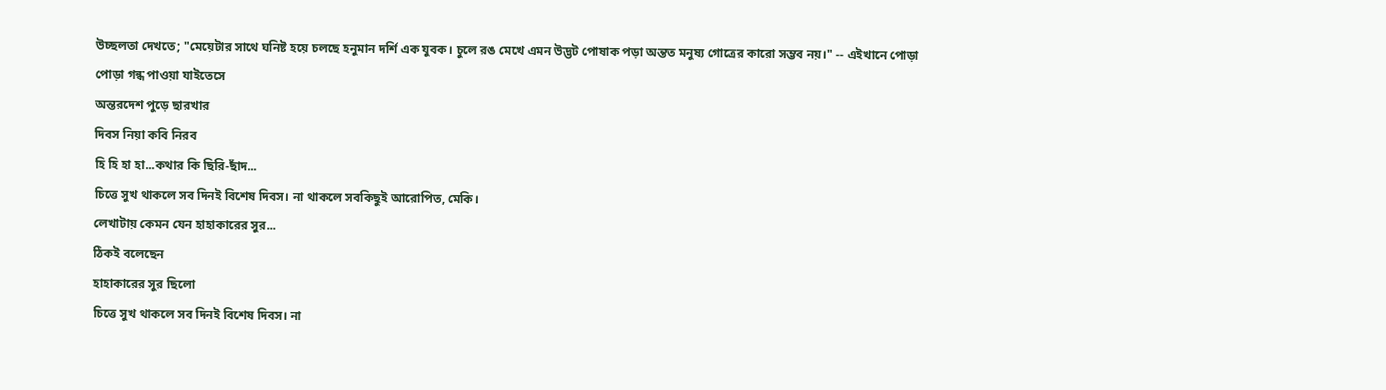উচ্ছলতা দেখতে; "মেয়েটার সাথে ঘনিষ্ট হয়ে চলছে হনুমান দর্শি এক যুবক। চুলে রঙ মেখে এমন উদ্ভট পোষাক পড়া অন্তত মনুষ্য গোত্রের কারো সম্ভব নয়।" -- এইখানে পোড়া পোড়া গন্ধ পাওয়া যাইতেসে
অন্তরদেশ পুড়ে ছারখার
দিবস নিয়া কবি নিরব
হি হি হা হা...কথার কি ছিরি-ছাঁদ...
চিত্তে সুখ থাকলে সব দিনই বিশেষ দিবস। না থাকলে সবকিছুই আরোপিত, মেকি।
লেখাটায় কেমন যেন হাহাকারের সুর...
ঠিকই বলেছেন
হাহাকারের সুর ছিলো
চিত্তে সুখ থাকলে সব দিনই বিশেষ দিবস। না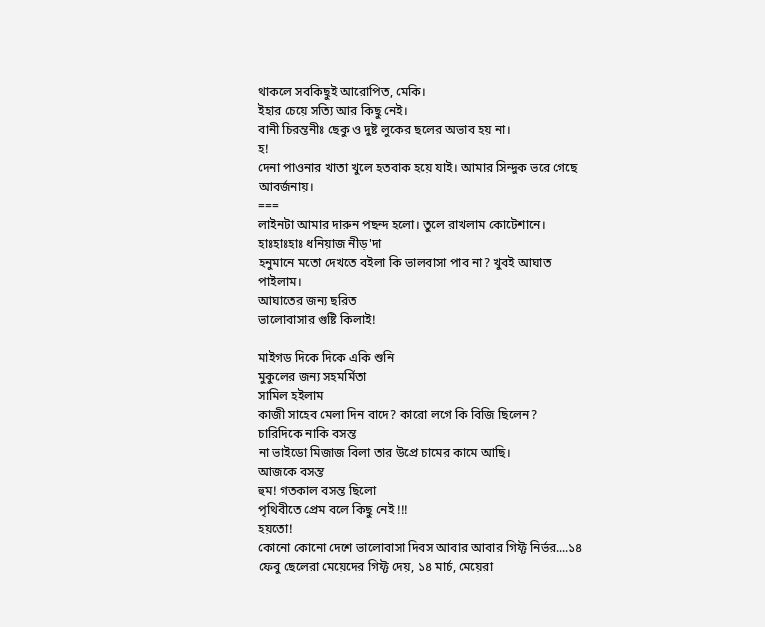থাকলে সবকিছুই আরোপিত, মেকি।
ইহার চেয়ে সত্যি আর কিছু নেই।
বানী চিরন্তনীঃ ছেকু ও দুষ্ট লুকের ছলের অভাব হয় না।
হ!
দেনা পাওনার খাতা খুলে হতবাক হয়ে যাই। আমার সিন্দুক ভরে গেছে আবর্জনায়।
===
লাইনটা আমার দারুন পছন্দ হলো। তুলে রাখলাম কোটেশানে।
হাঃহাঃহাঃ ধনিয়াজ নীড়'দা
হনুমানে মতো দেখতে বইলা কি ভালবাসা পাব না? খুবই আঘাত পাইলাম।
আঘাতের জন্য ছরিত
ভালোবাসার গুষ্টি কিলাই!

মাইগড দিকে দিকে একি শুনি
মুকুলের জন্য সহমর্মিতা
সামিল হইলাম
কাজী সাহেব মেলা দিন বাদে? কারো লগে কি বিজি ছিলেন?
চারিদিকে নাকি বসন্ত
না ভাইডো মিজাজ বিলা তার উপ্রে চামের কামে আছি।
আজকে বসন্ত
হুম! গতকাল বসন্ত ছিলো
পৃথিবীতে প্রেম বলে কিছু নেই !!!
হয়তো!
কোনো কোনো দেশে ভালোবাসা দিবস আবার আবার গিফ্ট নির্ভর....১৪ ফেবু ছেলেরা মেয়েদের গিফ্ট দেয়, ১৪ মার্চ, মেয়েরা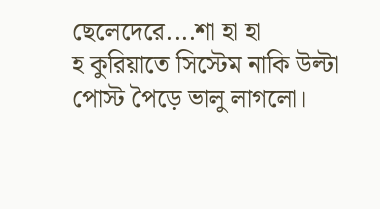ছেলেদেরে....শা হা হা
হ কুরিয়াতে সিস্টেম নাকি উল্টা
পোস্ট পৈড়ে ভালু লাগলো।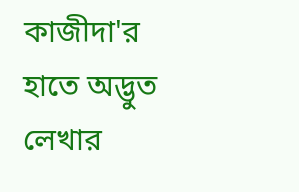কাজীদা'র হাতে অদ্ভুত লেখার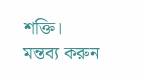শক্তি।
মন্তব্য করুন